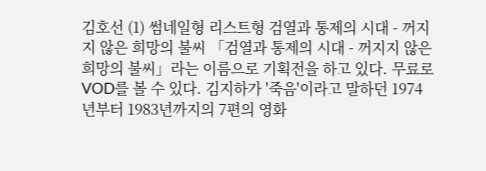김호선 (1) 썸네일형 리스트형 검열과 통제의 시대 - 꺼지지 않은 희망의 불씨 「검열과 통제의 시대 - 꺼지지 않은 희망의 불씨」라는 이름으로 기획전을 하고 있다. 무료로 VOD를 볼 수 있다. 김지하가 '죽음'이라고 말하던 1974년부터 1983년까지의 7편의 영화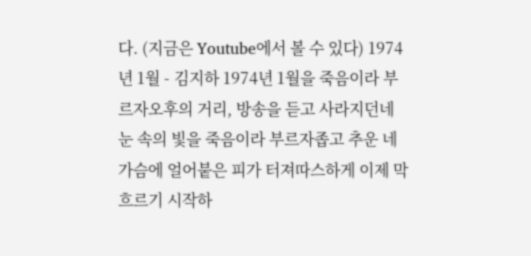다. (지금은 Youtube에서 볼 수 있다) 1974년 1월 - 김지하 1974년 1월을 죽음이라 부르자오후의 거리, 방송을 듣고 사라지던네 눈 속의 빛을 죽음이라 부르자좁고 추운 네 가슴에 얼어붙은 피가 터져따스하게 이제 막 흐르기 시작하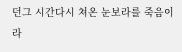던그 시간다시 쳐온 눈보라를 죽음이라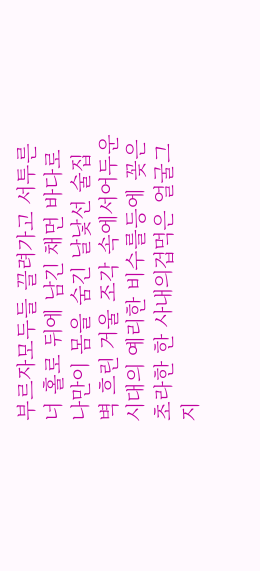부르자모두들 끌려가고 서투른 너 홀로 뒤에 남긴 채먼 바다로 나만이 몸을 숨긴 날낯선 술집 벽 흐린 거울 조각 속에서어두운 시대의 예리한 비수를등에 꽂은 초라한 한 사내의겁먹은 얼굴그 지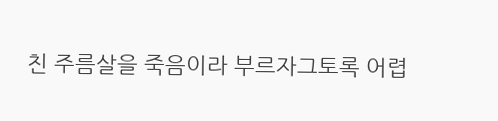친 주름살을 죽음이라 부르자그토록 어렵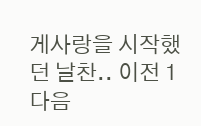게사랑을 시작했던 날찬.. 이전 1 다음